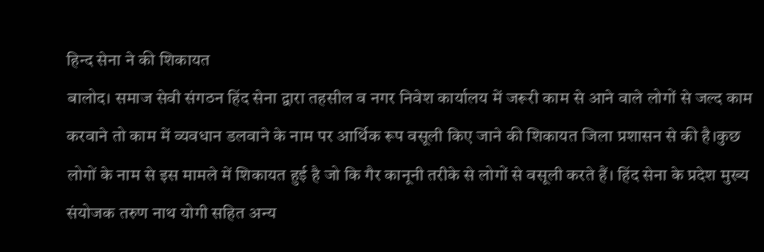हिन्द सेना ने की शिकायत
बालोद। समाज सेवी संगठन हिंद सेना द्वारा तहसील व नगर निवेश कार्यालय में जरूरी काम से आने वाले लोगों से जल्द काम करवाने तो काम में व्यवधान डलवाने के नाम पर आर्थिक रूप वसूली किए जाने की शिकायत जिला प्रशासन से की है।कुछ लोगों के नाम से इस मामले में शिकायत हुई है जो कि गैर कानूनी तरीके से लोगों से वसूली करते हैं। हिंद सेना के प्रदेश मुख्य संयोजक तरुण नाथ योगी सहित अन्य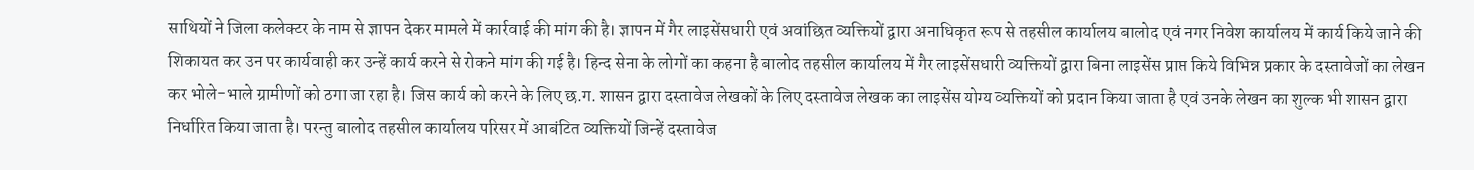साथियों ने जिला कलेक्टर के नाम से ज्ञापन देकर मामले में कार्रवाई की मांग की है। ज्ञापन में गैर लाइसेंसधारी एवं अवांछित व्यक्तियों द्वारा अनाधिकृत रूप से तहसील कार्यालय बालोद एवं नगर निवेश कार्यालय में कार्य किये जाने की शिकायत कर उन पर कार्यवाही कर उन्हें कार्य करने से रोकने मांग की गई है। हिन्द सेना के लोगों का कहना है बालोद तहसील कार्यालय में गैर लाइसेंसधारी व्यक्तियों द्वारा बिना लाइसेंस प्राप्त किये विभिन्न प्रकार के दस्तावेजों का लेखन कर भोले-भाले ग्रामीणों को ठगा जा रहा है। जिस कार्य को करने के लिए छ.ग. शासन द्वारा दस्तावेज लेखकों के लिए दस्तावेज लेखक का लाइसेंस योग्य व्यक्तियों को प्रदान किया जाता है एवं उनके लेखन का शुल्क भी शासन द्वारा निर्धारित किया जाता है। परन्तु बालोद तहसील कार्यालय परिसर में आबंटित व्यक्तियों जिन्हें दस्तावेज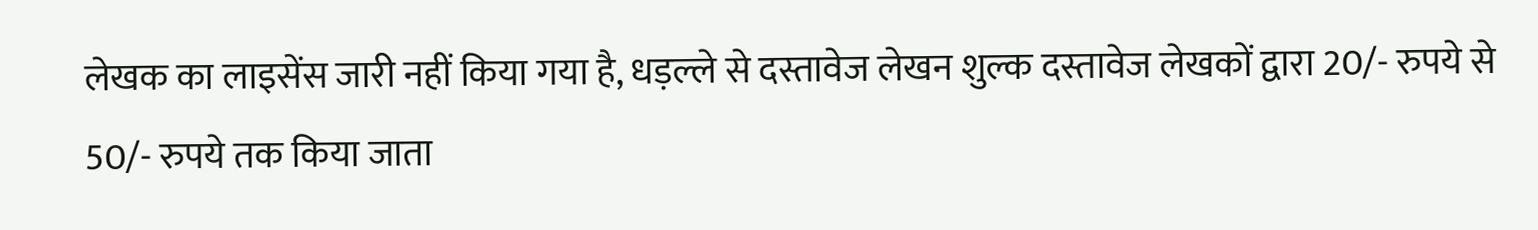लेखक का लाइसेंस जारी नहीं किया गया है, धड़ल्ले से दस्तावेज लेखन शुल्क दस्तावेज लेखकों द्वारा 20/- रुपये से 50/- रुपये तक किया जाता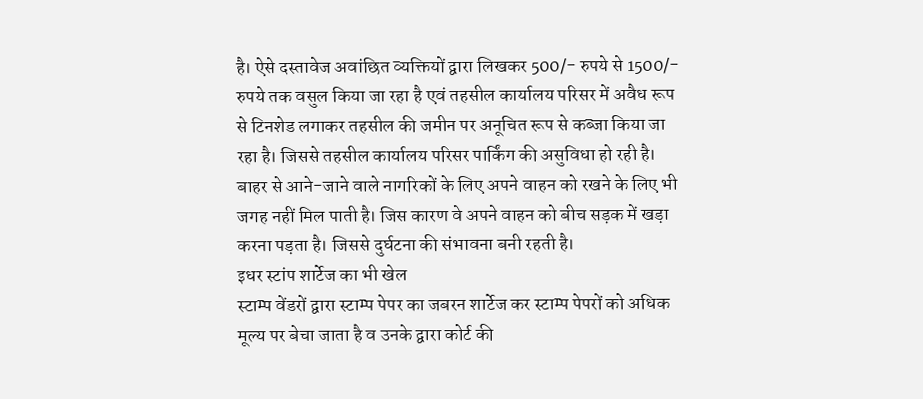है। ऐसे दस्तावेज अवांछित व्यक्तियों द्वारा लिखकर 500/- रुपये से 1500/- रुपये तक वसुल किया जा रहा है एवं तहसील कार्यालय परिसर में अवैध रूप से टिनशेड लगाकर तहसील की जमीन पर अनूचित रूप से कब्जा किया जा रहा है। जिससे तहसील कार्यालय परिसर पार्किंग की असुविधा हो रही है। बाहर से आने-जाने वाले नागरिकों के लिए अपने वाहन को रखने के लिए भी जगह नहीं मिल पाती है। जिस कारण वे अपने वाहन को बीच सड़क में खड़ा करना पड़ता है। जिससे दुर्घटना की संभावना बनी रहती है।
इधर स्टांप शार्टेज का भी खेल
स्टाम्प वेंडरों द्वारा स्टाम्प पेपर का जबरन शार्टेज कर स्टाम्प पेपरों को अधिक मूल्य पर बेचा जाता है व उनके द्वारा कोर्ट की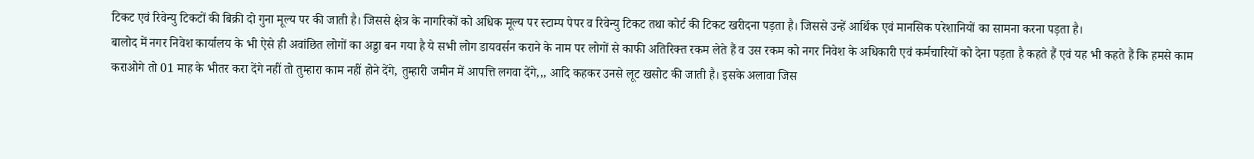टिकट एवं रिवेन्यु टिकटों की बिक्री दो गुना मूल्य पर की जाती है। जिससे क्षेत्र के नागरिकों को अधिक मूल्य पर स्टाम्प पेपर व रिवेन्यु टिकट तथा कोर्ट की टिकट खरीदना पड़ता है। जिससे उन्हें आर्थिक एवं मानसिक परेशानियों का सामना करना पड़ता है।
बालोद में नगर निवेश कार्यालय के भी ऐसे ही अवांछित लोगों का अड्डा बन गया है ये सभी लोग डायवर्सन कराने के नाम पर लोगों से काफी अतिरिक्त रकम लेते हैं व उस रकम को नगर निवेश के अधिकारी एवं कर्मचारियों को देना पड़ता है कहते हैं एवं यह भी कहते हैं कि हमसे काम कराओगे तो 01 माह के भीतर करा देंगे नहीं तो तुम्हारा काम नहीं होने देंगे, तुम्हारी जमीन में आपत्ति लगवा देंगे,,, आदि कहकर उनसे लूट खसोट की जाती है। इसके अलावा जिस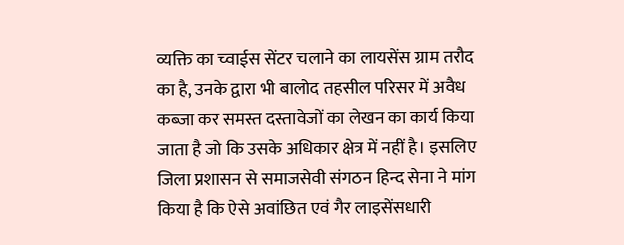व्यक्ति का च्वाईस सेंटर चलाने का लायसेंस ग्राम तरौद का है, उनके द्वारा भी बालोद तहसील परिसर में अवैध कब्जा कर समस्त दस्तावेजों का लेखन का कार्य किया जाता है जो कि उसके अधिकार क्षेत्र में नहीं है। इसलिए जिला प्रशासन से समाजसेवी संगठन हिन्द सेना ने मांग किया है कि ऐसे अवांछित एवं गैर लाइसेंसधारी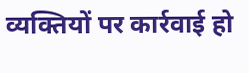व्यक्तियों पर कार्रवाई हो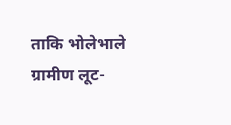ताकि भोलेभाले ग्रामीण लूट-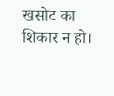खसोट का शिकार न हो।